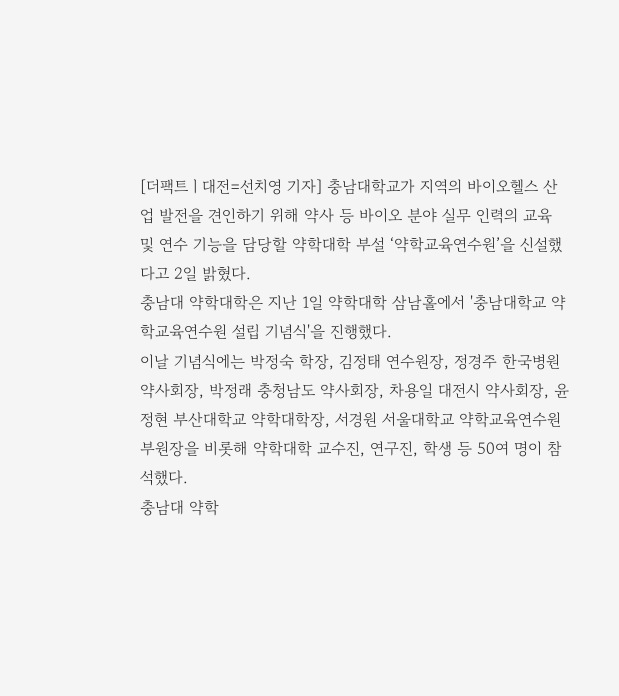[더팩트ㅣ대전=선치영 기자] 충남대학교가 지역의 바이오헬스 산업 발전을 견인하기 위해 약사 등 바이오 분야 실무 인력의 교육 및 연수 기능을 담당할 약학대학 부설 ‘약학교육연수원’을 신설했다고 2일 밝혔다.
충남대 약학대학은 지난 1일 약학대학 삼남홀에서 '충남대학교 약학교육연수원 설립 기념식'을 진행했다.
이날 기념식에는 박정숙 학장, 김정태 연수원장, 정경주 한국병원약사회장, 박정래 충청남도 약사회장, 차용일 대전시 약사회장, 윤정현 부산대학교 약학대학장, 서경원 서울대학교 약학교육연수원부원장을 비롯해 약학대학 교수진, 연구진, 학생 등 50여 명이 참석했다.
충남대 약학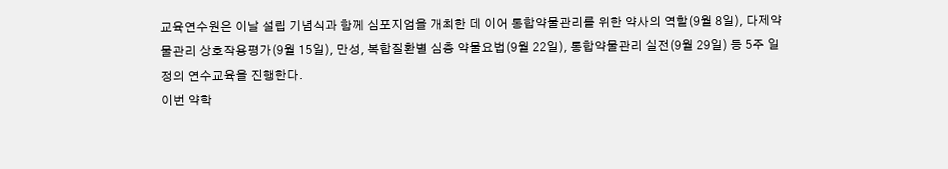교육연수원은 이날 설립 기념식과 함께 심포지엄을 개최한 데 이어 통합약물관리를 위한 약사의 역할(9월 8일), 다제약물관리 상호작용평가(9월 15일), 만성, 복합질환별 심층 약물요법(9월 22일), 통합약물관리 실전(9월 29일) 등 5주 일정의 연수교육을 진행한다.
이번 약학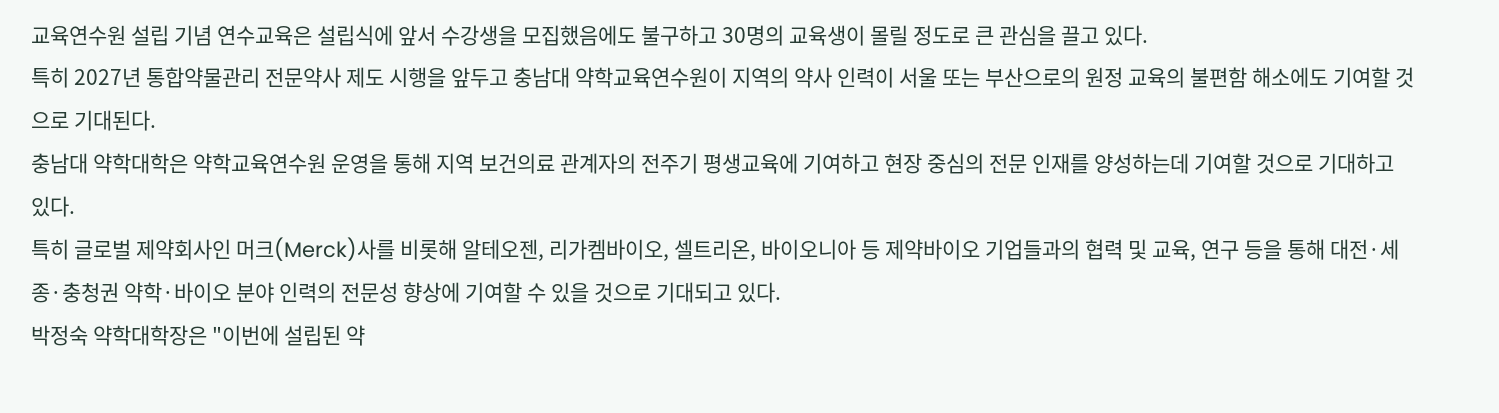교육연수원 설립 기념 연수교육은 설립식에 앞서 수강생을 모집했음에도 불구하고 30명의 교육생이 몰릴 정도로 큰 관심을 끌고 있다.
특히 2027년 통합약물관리 전문약사 제도 시행을 앞두고 충남대 약학교육연수원이 지역의 약사 인력이 서울 또는 부산으로의 원정 교육의 불편함 해소에도 기여할 것으로 기대된다.
충남대 약학대학은 약학교육연수원 운영을 통해 지역 보건의료 관계자의 전주기 평생교육에 기여하고 현장 중심의 전문 인재를 양성하는데 기여할 것으로 기대하고 있다.
특히 글로벌 제약회사인 머크(Merck)사를 비롯해 알테오젠, 리가켐바이오, 셀트리온, 바이오니아 등 제약바이오 기업들과의 협력 및 교육, 연구 등을 통해 대전·세종·충청권 약학·바이오 분야 인력의 전문성 향상에 기여할 수 있을 것으로 기대되고 있다.
박정숙 약학대학장은 "이번에 설립된 약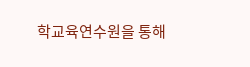학교육연수원을 통해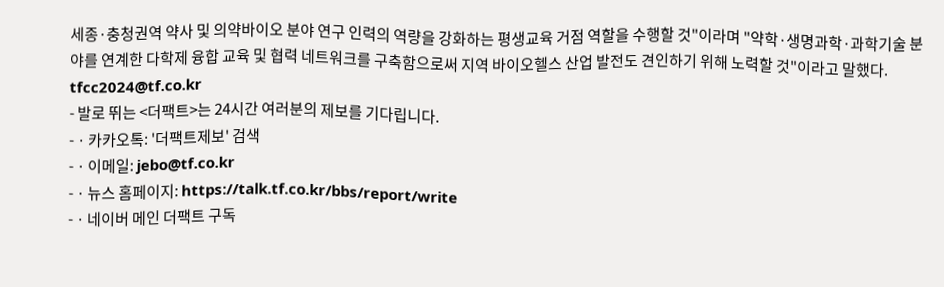세종·충청권역 약사 및 의약바이오 분야 연구 인력의 역량을 강화하는 평생교육 거점 역할을 수행할 것"이라며 "약학·생명과학·과학기술 분야를 연계한 다학제 융합 교육 및 협력 네트워크를 구축함으로써 지역 바이오헬스 산업 발전도 견인하기 위해 노력할 것"이라고 말했다.
tfcc2024@tf.co.kr
- 발로 뛰는 <더팩트>는 24시간 여러분의 제보를 기다립니다.
- · 카카오톡: '더팩트제보' 검색
- · 이메일: jebo@tf.co.kr
- · 뉴스 홈페이지: https://talk.tf.co.kr/bbs/report/write
- · 네이버 메인 더팩트 구독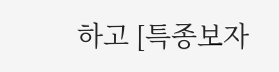하고 [특종보자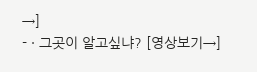→]
- · 그곳이 알고싶냐? [영상보기→]